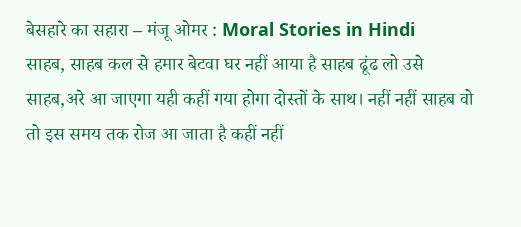बेसहारे का सहारा – मंजू ओमर : Moral Stories in Hindi
साहब, साहब कल से हमार बेटवा घर नहीं आया है साहब ढूंढ लो उसे साहब,अरे आ जाएगा यही कहीं गया होगा दोस्तों के साथ। नहीं नहीं साहब वो तो इस समय तक रोज आ जाता है कहीं नहीं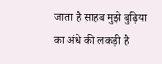जाता है साहब मुझे बुढ़िया का अंधे की लकड़ी है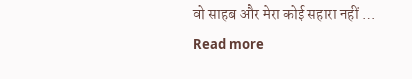वो साहब और मेरा कोई सहारा नहीं … Read more